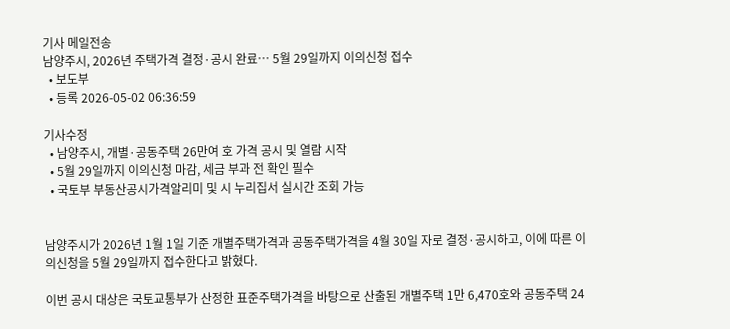기사 메일전송
남양주시, 2026년 주택가격 결정·공시 완료… 5월 29일까지 이의신청 접수
  • 보도부
  • 등록 2026-05-02 06:36:59

기사수정
  • 남양주시, 개별·공동주택 26만여 호 가격 공시 및 열람 시작
  • 5월 29일까지 이의신청 마감, 세금 부과 전 확인 필수
  • 국토부 부동산공시가격알리미 및 시 누리집서 실시간 조회 가능


남양주시가 2026년 1월 1일 기준 개별주택가격과 공동주택가격을 4월 30일 자로 결정·공시하고, 이에 따른 이의신청을 5월 29일까지 접수한다고 밝혔다.

이번 공시 대상은 국토교통부가 산정한 표준주택가격을 바탕으로 산출된 개별주택 1만 6,470호와 공동주택 24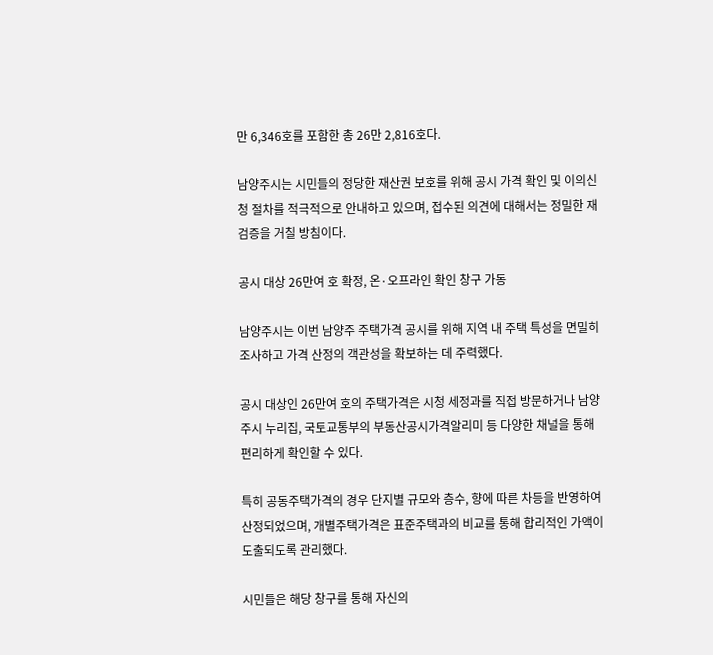만 6,346호를 포함한 총 26만 2,816호다.

남양주시는 시민들의 정당한 재산권 보호를 위해 공시 가격 확인 및 이의신청 절차를 적극적으로 안내하고 있으며, 접수된 의견에 대해서는 정밀한 재검증을 거칠 방침이다.

공시 대상 26만여 호 확정, 온·오프라인 확인 창구 가동

남양주시는 이번 남양주 주택가격 공시를 위해 지역 내 주택 특성을 면밀히 조사하고 가격 산정의 객관성을 확보하는 데 주력했다.

공시 대상인 26만여 호의 주택가격은 시청 세정과를 직접 방문하거나 남양주시 누리집, 국토교통부의 부동산공시가격알리미 등 다양한 채널을 통해 편리하게 확인할 수 있다.

특히 공동주택가격의 경우 단지별 규모와 층수, 향에 따른 차등을 반영하여 산정되었으며, 개별주택가격은 표준주택과의 비교를 통해 합리적인 가액이 도출되도록 관리했다.

시민들은 해당 창구를 통해 자신의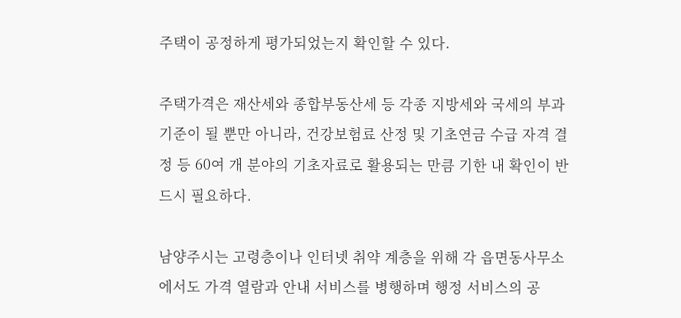주택이 공정하게 평가되었는지 확인할 수 있다.

주택가격은 재산세와 종합부동산세 등 각종 지방세와 국세의 부과 기준이 될 뿐만 아니라, 건강보험료 산정 및 기초연금 수급 자격 결정 등 60여 개 분야의 기초자료로 활용되는 만큼 기한 내 확인이 반드시 필요하다.

남양주시는 고령층이나 인터넷 취약 계층을 위해 각 읍면동사무소에서도 가격 열람과 안내 서비스를 병행하며 행정 서비스의 공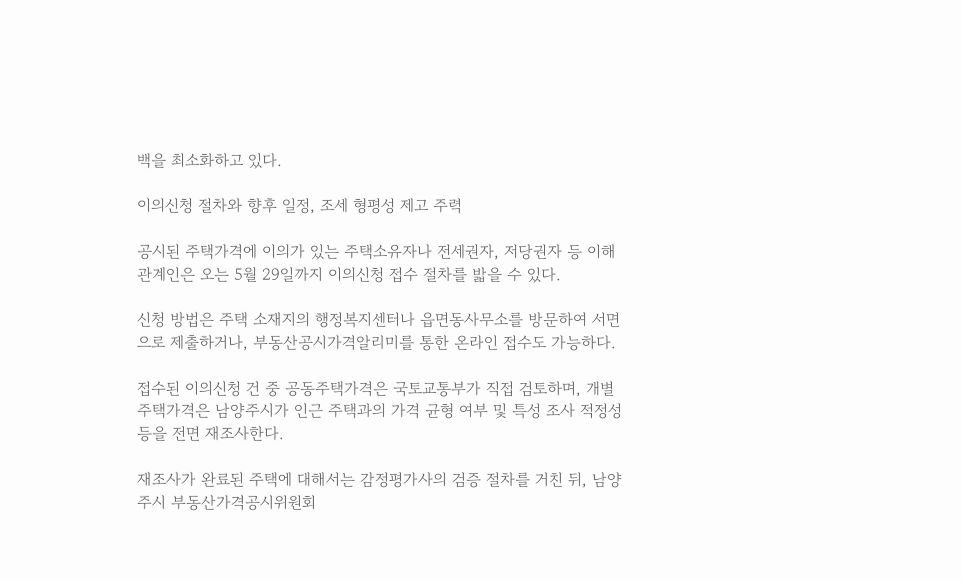백을 최소화하고 있다.

이의신청 절차와 향후 일정, 조세 형평성 제고 주력

공시된 주택가격에 이의가 있는 주택소유자나 전세권자, 저당권자 등 이해관계인은 오는 5월 29일까지 이의신청 접수 절차를 밟을 수 있다.

신청 방법은 주택 소재지의 행정복지센터나 읍면동사무소를 방문하여 서면으로 제출하거나, 부동산공시가격알리미를 통한 온라인 접수도 가능하다.

접수된 이의신청 건 중 공동주택가격은 국토교통부가 직접 검토하며, 개별주택가격은 남양주시가 인근 주택과의 가격 균형 여부 및 특성 조사 적정성 등을 전면 재조사한다.

재조사가 완료된 주택에 대해서는 감정평가사의 검증 절차를 거친 뒤, 남양주시 부동산가격공시위원회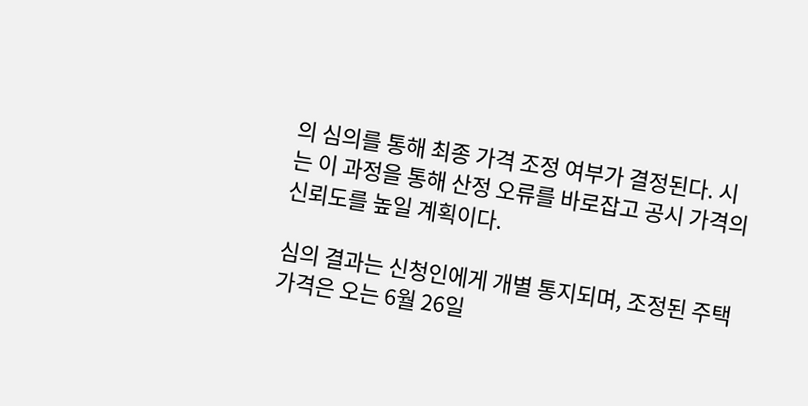의 심의를 통해 최종 가격 조정 여부가 결정된다. 시는 이 과정을 통해 산정 오류를 바로잡고 공시 가격의 신뢰도를 높일 계획이다.

심의 결과는 신청인에게 개별 통지되며, 조정된 주택가격은 오는 6월 26일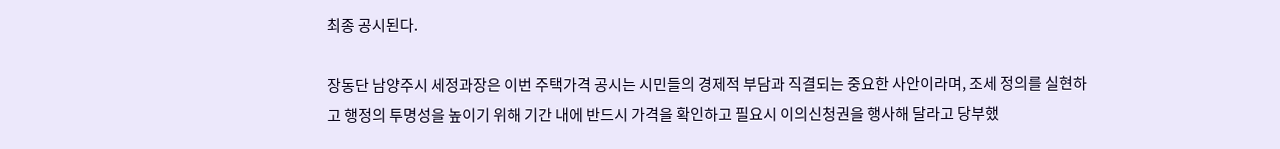최종 공시된다.

장동단 남양주시 세정과장은 이번 주택가격 공시는 시민들의 경제적 부담과 직결되는 중요한 사안이라며, 조세 정의를 실현하고 행정의 투명성을 높이기 위해 기간 내에 반드시 가격을 확인하고 필요시 이의신청권을 행사해 달라고 당부했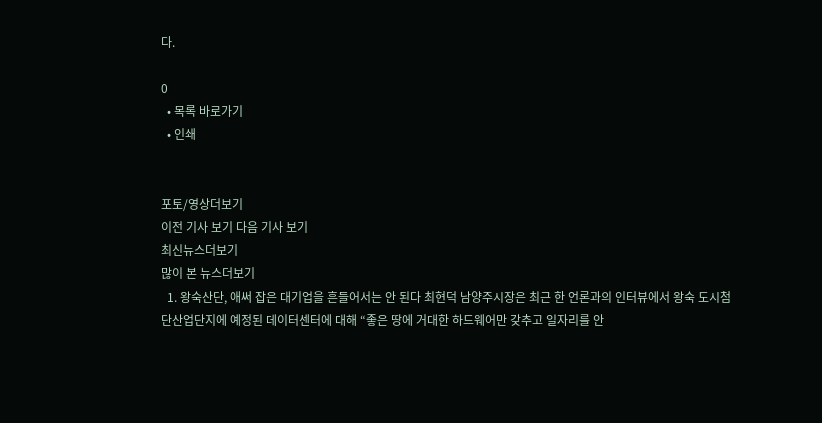다.

0
  • 목록 바로가기
  • 인쇄


포토/영상더보기
이전 기사 보기 다음 기사 보기
최신뉴스더보기
많이 본 뉴스더보기
  1. 왕숙산단, 애써 잡은 대기업을 흔들어서는 안 된다 최현덕 남양주시장은 최근 한 언론과의 인터뷰에서 왕숙 도시첨단산업단지에 예정된 데이터센터에 대해 “좋은 땅에 거대한 하드웨어만 갖추고 일자리를 안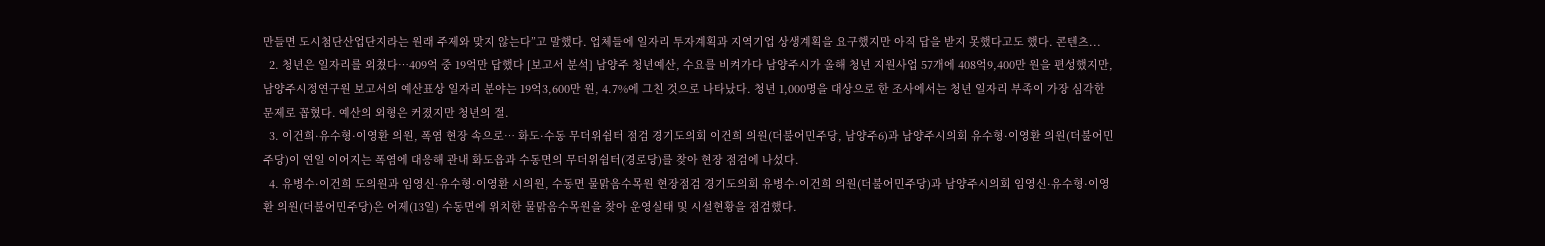만들면 도시첨단산업단지라는 원래 주제와 맞지 않는다”고 말했다. 업체들에 일자리 투자계획과 지역기업 상생계획을 요구했지만 아직 답을 받지 못했다고도 했다. 콘텐츠...
  2. 청년은 일자리를 외쳤다…409억 중 19억만 답했다 [보고서 분석] 남양주 청년예산, 수요를 비켜가다 남양주시가 올해 청년 지원사업 57개에 408억9,400만 원을 편성했지만, 남양주시정연구원 보고서의 예산표상 일자리 분야는 19억3,600만 원, 4.7%에 그친 것으로 나타났다. 청년 1,000명을 대상으로 한 조사에서는 청년 일자리 부족이 가장 심각한 문제로 꼽혔다. 예산의 외형은 커졌지만 청년의 절.
  3. 이건희·유수형·이영환 의원, 폭염 현장 속으로… 화도·수동 무더위쉼터 점검 경기도의회 이건희 의원(더불어민주당, 남양주6)과 남양주시의회 유수형·이영환 의원(더불어민주당)이 연일 이어지는 폭염에 대응해 관내 화도읍과 수동면의 무더위쉼터(경로당)를 찾아 현장 점검에 나섰다.
  4. 유병수·이건희 도의원과 임영신·유수형·이영환 시의원, 수동면 물맑음수목원 현장점검 경기도의회 유병수·이건희 의원(더불어민주당)과 남양주시의회 임영신·유수형·이영환 의원(더불어민주당)은 어제(13일) 수동면에 위치한 물맑음수목원을 찾아 운영실태 및 시설현황을 점검했다.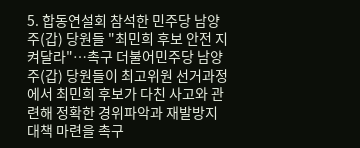5. 합동연설회 참석한 민주당 남양주(갑) 당원들 "최민희 후보 안전 지켜달라"…촉구 더불어민주당 남양주(갑) 당원들이 최고위원 선거과정에서 최민희 후보가 다친 사고와 관련해 정확한 경위파악과 재발방지 대책 마련을 촉구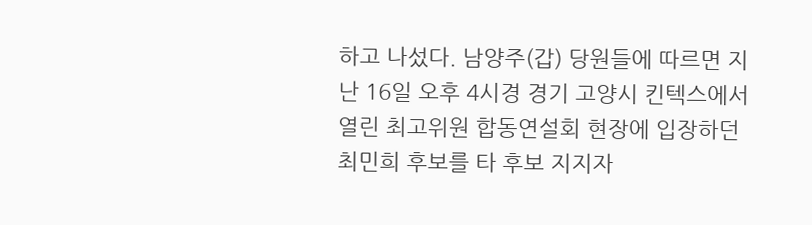하고 나섰다. 남양주(갑) 당원들에 따르면 지난 16일 오후 4시경 경기 고양시 킨텍스에서 열린 최고위원 합동연설회 현장에 입장하던 최민희 후보를 타 후보 지지자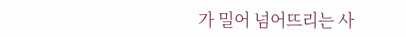가 밀어 넘어뜨리는 사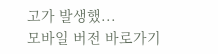고가 발생했...
모바일 버전 바로가기